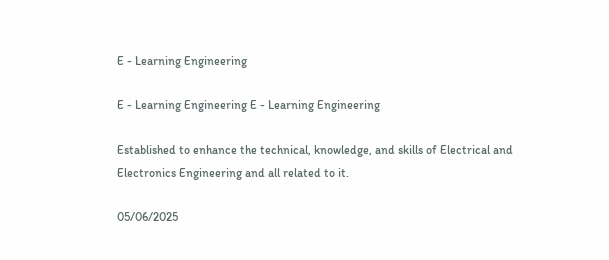E - Learning Engineering

E - Learning Engineering E - Learning Engineering

Established to enhance the technical, knowledge, and skills of Electrical and Electronics Engineering and all related to it.

05/06/2025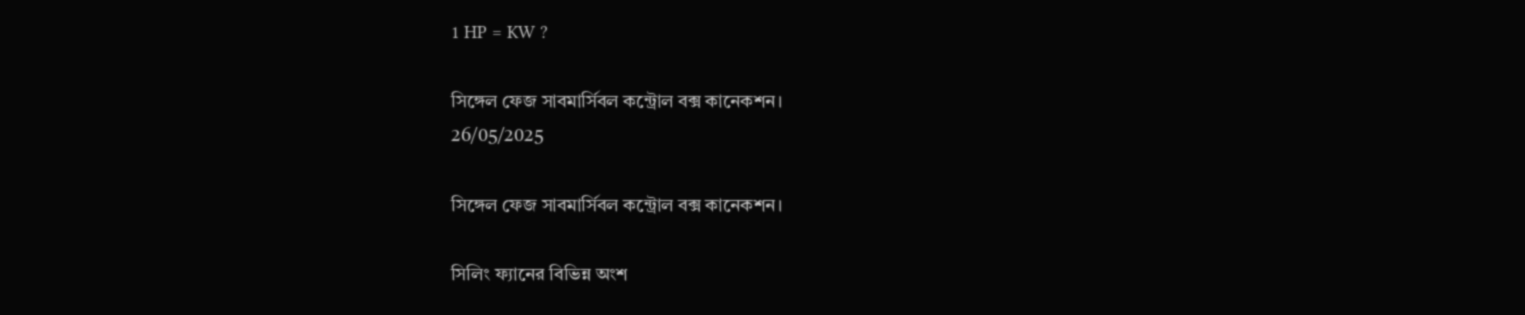1 HP = KW ?

সিঙ্গেল ফেজ সাবমার্সিবল কন্ট্রোল বক্স কানেকশন।
26/05/2025

সিঙ্গেল ফেজ সাবমার্সিবল কন্ট্রোল বক্স কানেকশন।

সিলিং ফ্যানের বিভিন্ন অংশ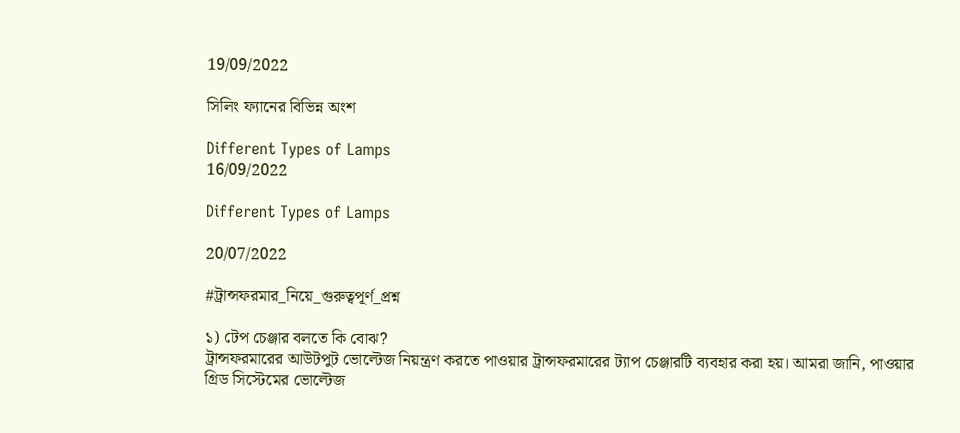19/09/2022

সিলিং ফ্যানের বিভিন্ন অংশ

Different Types of Lamps
16/09/2022

Different Types of Lamps

20/07/2022

#ট্রান্সফরমার_নিয়ে_গুরুত্বপূর্ণ_প্রশ্ন

১) টেপ চেঞ্জার বলতে কি বোঝ?
ট্রান্সফরমারের আউটপুট ভোল্টেজ নিয়ন্ত্রণ করতে পাওয়ার ট্রান্সফরমারের ট্যাপ চেঞ্জারটি ব্যবহার করা হয়। আমরা জানি, পাওয়ার গ্রিড সিস্টেমের ভোল্টেজ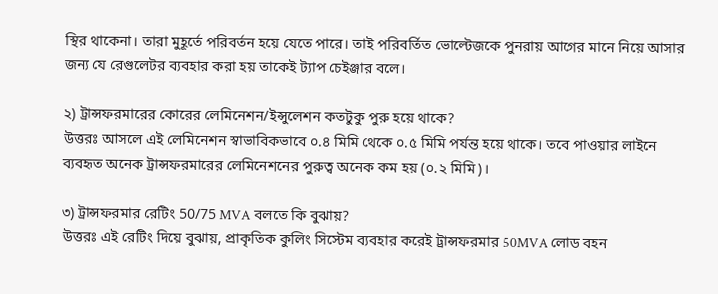স্থির থাকেনা। তারা মুহূর্তে পরিবর্তন হয়ে যেতে পারে। তাই পরিবর্তিত ভোল্টেজকে পুনরায় আগের মানে নিয়ে আসার জন্য যে রেগুলেটর ব্যবহার করা হয় তাকেই ট্যাপ চেইঞ্জার বলে।

২) ট্রান্সফরমারের কোরের লেমিনেশন/ইন্সুলেশন কতটুকু পুরু হয়ে থাকে?
উত্তরঃ আসলে এই লেমিনেশন স্বাভাবিকভাবে ০.৪ মিমি থেকে ০.৫ মিমি পর্যন্ত হয়ে থাকে। তবে পাওয়ার লাইনে ব্যবহৃত অনেক ট্রান্সফরমারের লেমিনেশনের পুরুত্ব অনেক কম হয় (০.২ মিমি)।

৩) ট্রান্সফরমার রেটিং 50/75 MVA বলতে কি বুঝায়?
উত্তরঃ এই রেটিং দিয়ে বুঝায়, প্রাকৃতিক কুলিং সিস্টেম ব্যবহার করেই ট্রান্সফরমার 50MVA লোড বহন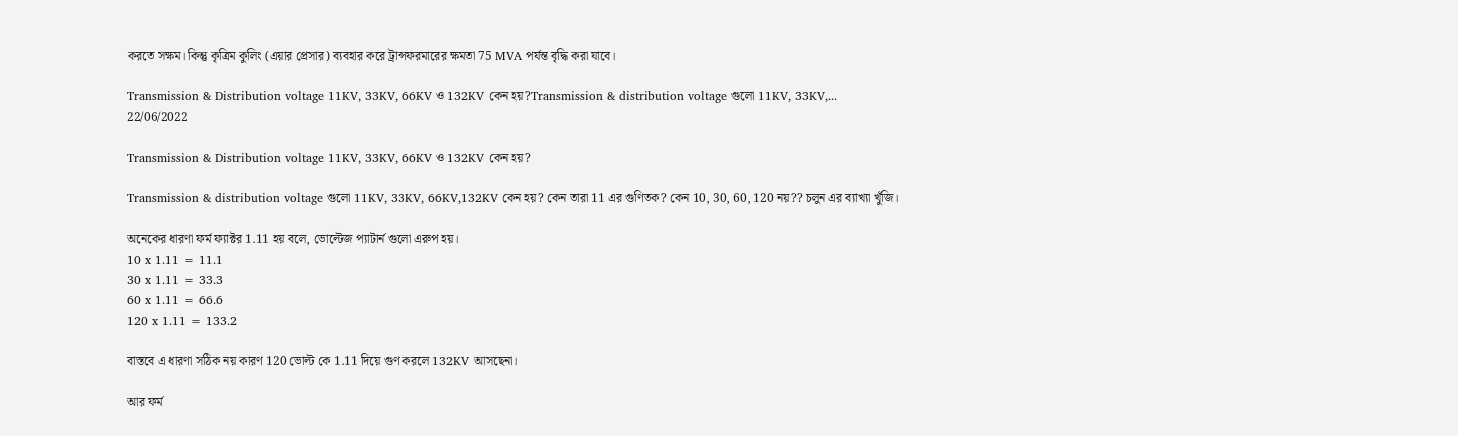করতে সক্ষম। কিন্তু কৃত্রিম কুলিং (এয়ার প্রেসার) ব্যবহার করে ট্রান্সফরমারের ক্ষমতা 75 MVA পর্যন্ত বৃদ্ধি করা যাবে।

Transmission & Distribution voltage 11KV, 33KV, 66KV ও 132KV কেন হয়?Transmission & distribution voltage গুলো 11KV, 33KV,...
22/06/2022

Transmission & Distribution voltage 11KV, 33KV, 66KV ও 132KV কেন হয়?

Transmission & distribution voltage গুলো 11KV, 33KV, 66KV,132KV কেন হয়? কেন তারা 11 এর গুণিতক? কেন 10, 30, 60, 120 নয়?? চলুন এর ব্যাখ্যা খুঁজি।

অনেকের ধারণা ফর্ম ফ্যাক্টর 1.11 হয় বলে, ভোল্টেজ প্যাটার্ন গুলো এরুপ হয়।
10 x 1.11 = 11.1
30 x 1.11 = 33.3
60 x 1.11 = 66.6
120 x 1.11 = 133.2

বাস্তবে এ ধারণা সঠিক নয় কারণ 120 ভোল্ট কে 1.11 দিয়ে গুণ করলে 132KV আসছেনা।

আর ফর্ম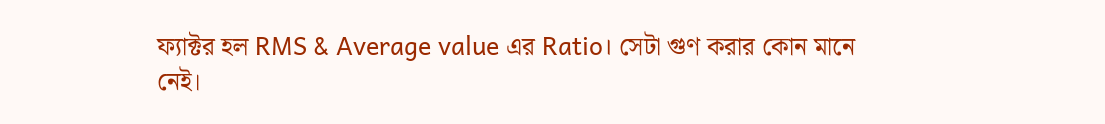ফ্যাক্টর হল RMS & Average value এর Ratio। সেটা গুণ করার কোন মানে নেই।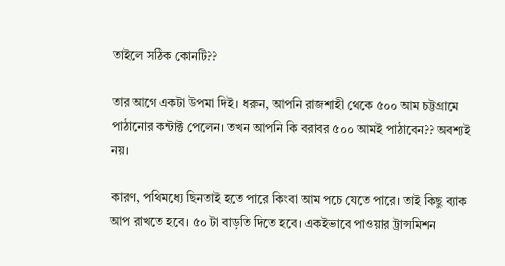তাইলে সঠিক কোনটি??

তার আগে একটা উপমা দিই। ধরুন, আপনি রাজশাহী থেকে ৫০০ আম চট্টগ্রামে পাঠানোর কন্টাক্ট পেলেন। তখন আপনি কি বরাবর ৫০০ আমই পাঠাবেন?? অবশ্যই নয়।

কারণ, পথিমধ্যে ছিনতাই হতে পারে কিংবা আম পচে যেতে পারে। তাই কিছু ব্যাক আপ রাখতে হবে। ৫০ টা বাড়তি দিতে হবে। একইভাবে পাওয়ার ট্রান্সমিশন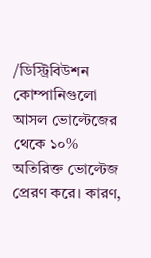/ডিস্ট্রিবিউশন কোম্পানিগুলো আসল ভোল্টেজের থেকে ১০% অতিরিক্ত ভোল্টেজ প্রেরণ করে। কারণ,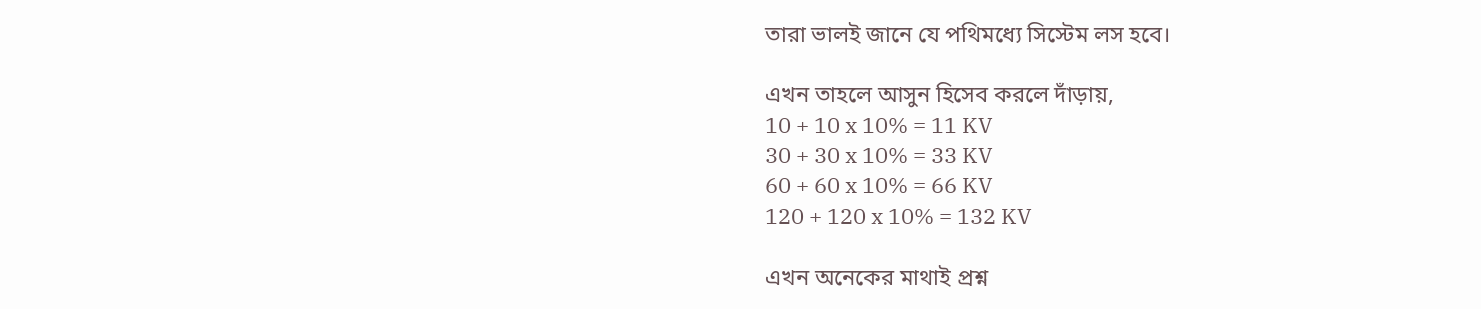তারা ভালই জানে যে পথিমধ্যে সিস্টেম লস হবে।

এখন তাহলে আসুন হিসেব করলে দাঁড়ায়,
10 + 10 x 10% = 11 KV
30 + 30 x 10% = 33 KV
60 + 60 x 10% = 66 KV
120 + 120 x 10% = 132 KV

এখন অনেকের মাথাই প্রশ্ন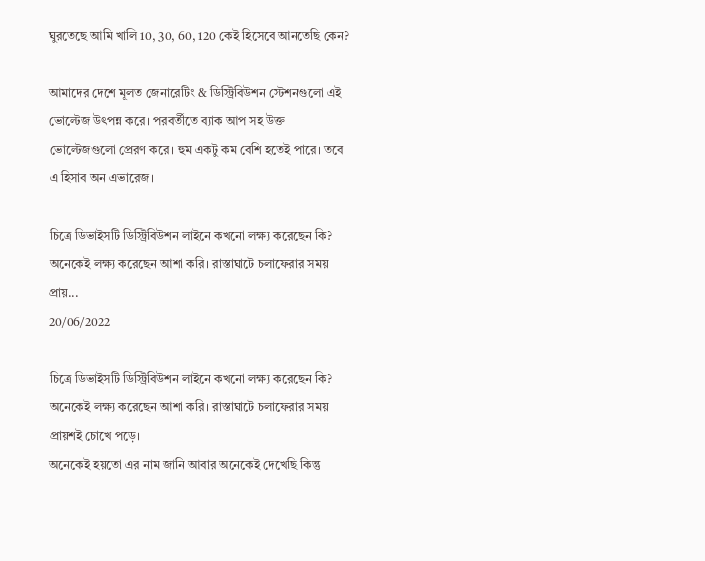ঘুরতেছে আমি খালি 10, 30, 60, 120 কেই হিসেবে আনতেছি কেন?

আমাদের দেশে মূলত জেনারেটিং & ডিস্ট্রিবিউশন স্টেশনগুলো এই ভোল্টেজ উৎপন্ন করে। পরবর্তীতে ব্যাক আপ সহ উক্ত ভোল্টেজগুলো প্রেরণ করে। হুম একটু কম বেশি হতেই পারে। তবে এ হিসাব অন এভারেজ।

চিত্রে ডিভাইসটি ডিস্ট্রিবিউশন লাইনে কখনো লক্ষ্য করেছেন কি? অনেকেই লক্ষ্য করেছেন আশা করি। রাস্তাঘাটে চলাফেরার সময় প্রায়...
20/06/2022

চিত্রে ডিভাইসটি ডিস্ট্রিবিউশন লাইনে কখনো লক্ষ্য করেছেন কি? অনেকেই লক্ষ্য করেছেন আশা করি। রাস্তাঘাটে চলাফেরার সময় প্রায়শই চোখে পড়ে।
অনেকেই হয়তো এর নাম জানি আবার অনেকেই দেখেছি কিন্তু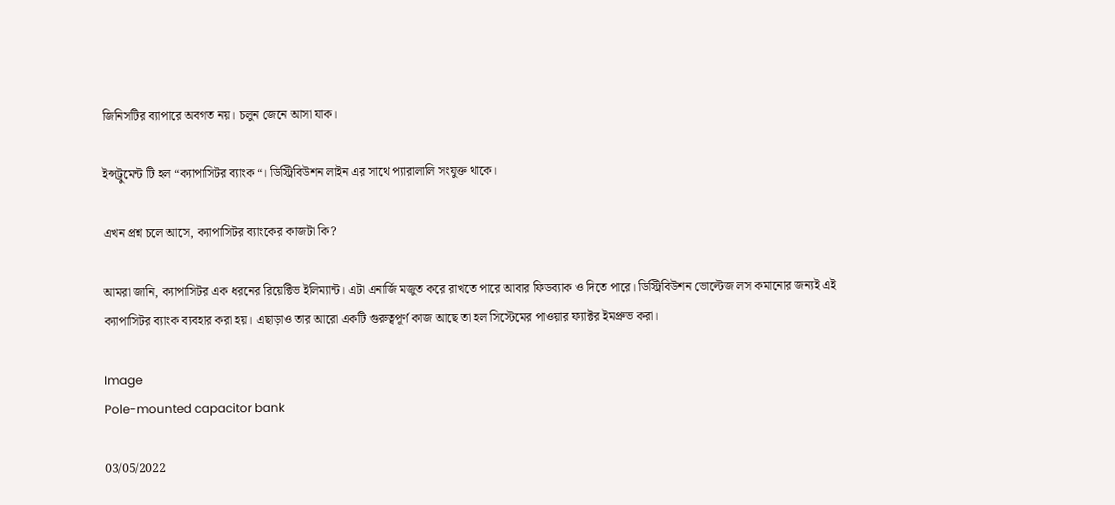জিনিসটির ব্যাপারে অবগত নয়। চলুন জেনে আসা যাক।

ইন্সট্রুমেন্ট টি হল “ক্যাপাসিটর ব্যাংক“। ডিস্ট্রিবিউশন লাইন এর সাথে প্যারালালি সংযুক্ত থাকে।

এখন প্রশ্ন চলে আসে, ক্যাপাসিটর ব্যাংকের কাজটা কি?

আমরা জানি, ক্যাপাসিটর এক ধরনের রিয়েক্টিভ ইলিম্যান্ট। এটা এনার্জি মজুত করে রাখতে পারে আবার ফিডব্যাক ও দিতে পারে। ডিস্ট্রিবিউশন ভোল্টেজ লস কমানোর জন্যই এই ক্যাপাসিটর ব্যাংক ব্যবহার করা হয়। এছাড়াও তার আরো একটি গুরুত্বপূর্ণ কাজ আছে তা হল সিস্টেমের পাওয়ার ফ্যাক্টর ইমপ্রুভ করা।

Image
Pole-mounted capacitor bank

03/05/2022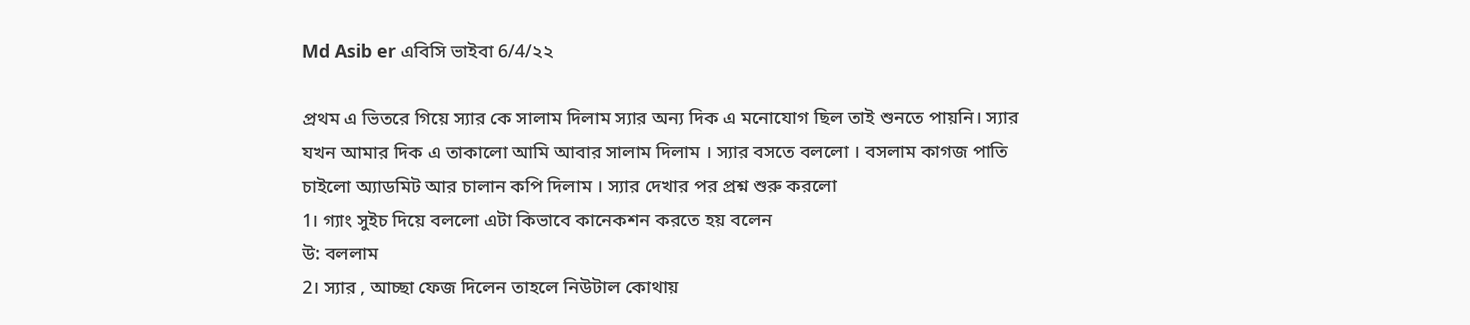Md Asib er এবিসি ভাইবা 6/4/২২

প্রথম এ ভিতরে গিয়ে স্যার কে সালাম দিলাম স্যার অন্য দিক এ মনোযোগ ছিল তাই শুনতে পায়নি। স্যার যখন আমার দিক এ তাকালো আমি আবার সালাম দিলাম । স্যার বসতে বললো । বসলাম কাগজ পাতি চাইলো অ্যাডমিট আর চালান কপি দিলাম । স্যার দেখার পর প্রশ্ন শুরু করলো
1। গ্যাং সুইচ দিয়ে বললো এটা কিভাবে কানেকশন করতে হয় বলেন
উ: বললাম
2। স্যার , আচ্ছা ফেজ দিলেন তাহলে নিউটাল কোথায়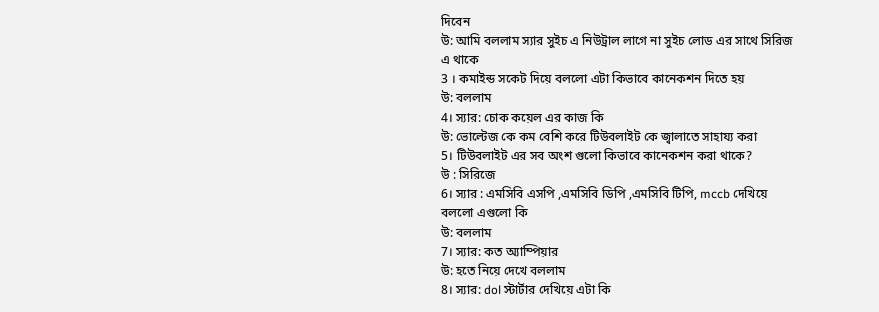দিবেন
উ: আমি বললাম স্যার সুইচ এ নিউট্রাল লাগে না সুইচ লোড এর সাথে সিরিজ এ থাকে
3 । কমাইন্ড সকেট দিয়ে বললো এটা কিভাবে কানেকশন দিতে হয়
উ: বললাম
4। স্যার: চোক কয়েল এর কাজ কি
উ: ভোল্টেজ কে কম বেশি করে টিউবলাইট কে জ্বালাতে সাহায্য করা
5। টিউবলাইট এর সব অংশ গুলো কিভাবে কানেকশন করা থাকে?
উ : সিরিজে
6। স্যার : এমসিবি এসপি ,এমসিবি ডিপি ,এমসিবি টিপি, mccb দেখিয়ে বললো এগুলো কি
উ: বললাম
7। স্যার: কত অ্যাম্পিয়ার
উ: হতে নিয়ে দেখে বললাম
8। স্যার: dol স্টার্টার দেখিয়ে এটা কি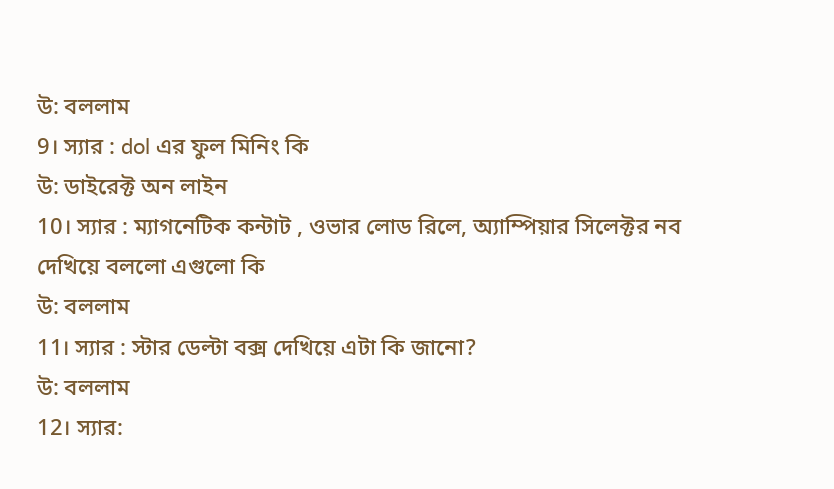উ: বললাম
9। স্যার : dol এর ফুল মিনিং কি
উ: ডাইরেক্ট অন লাইন
10। স্যার : ম্যাগনেটিক কন্টাট , ওভার লোড রিলে, অ্যাম্পিয়ার সিলেক্টর নব দেখিয়ে বললো এগুলো কি
উ: বললাম
11। স্যার : স্টার ডেল্টা বক্স দেখিয়ে এটা কি জানো?
উ: বললাম
12। স্যার: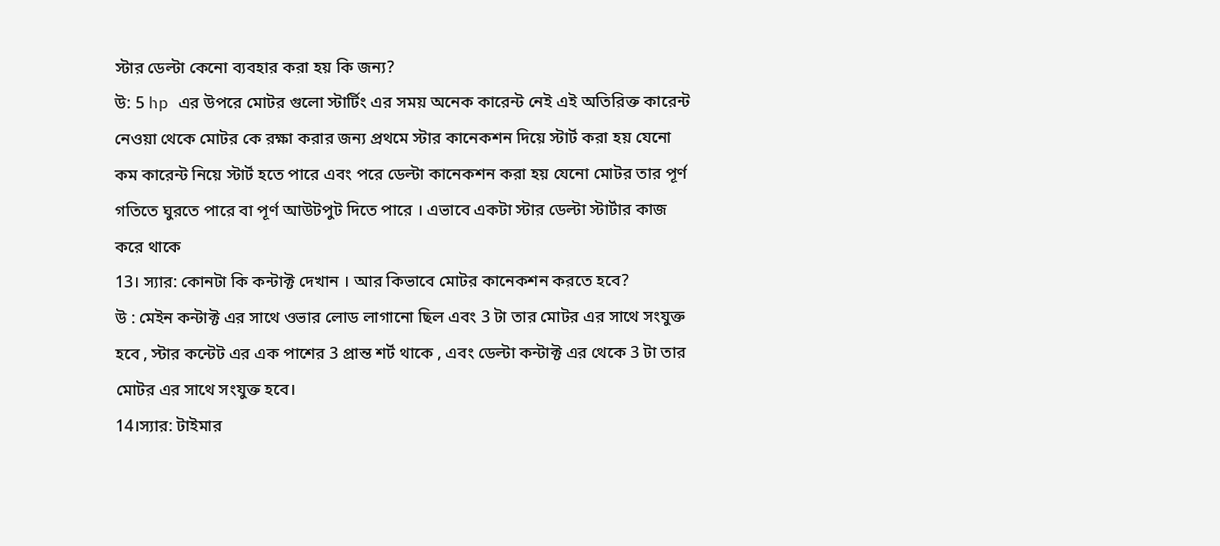স্টার ডেল্টা কেনো ব্যবহার করা হয় কি জন্য?
উ: 5 hp এর উপরে মোটর গুলো স্টার্টিং এর সময় অনেক কারেন্ট নেই এই অতিরিক্ত কারেন্ট নেওয়া থেকে মোটর কে রক্ষা করার জন্য প্রথমে স্টার কানেকশন দিয়ে স্টার্ট করা হয় যেনো কম কারেন্ট নিয়ে স্টার্ট হতে পারে এবং পরে ডেল্টা কানেকশন করা হয় যেনো মোটর তার পূর্ণ গতিতে ঘুরতে পারে বা পূর্ণ আউটপুট দিতে পারে । এভাবে একটা স্টার ডেল্টা স্টার্টার কাজ করে থাকে
13। স্যার: কোনটা কি কন্টাক্ট দেখান । আর কিভাবে মোটর কানেকশন করতে হবে?
উ : মেইন কন্টাক্ট এর সাথে ওভার লোড লাগানো ছিল এবং 3 টা তার মোটর এর সাথে সংযুক্ত হবে , স্টার কন্টেট এর এক পাশের 3 প্রান্ত শর্ট থাকে , এবং ডেল্টা কন্টাক্ট এর থেকে 3 টা তার মোটর এর সাথে সংযুক্ত হবে।
14।স্যার: টাইমার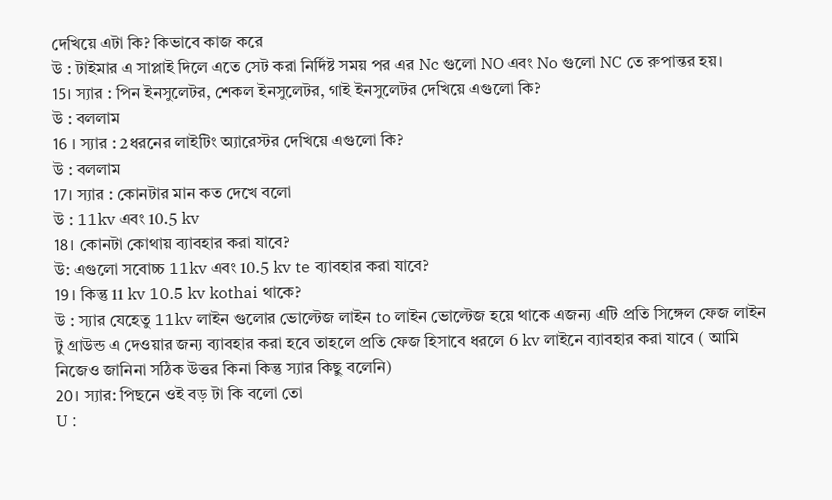দেখিয়ে এটা কি? কিভাবে কাজ করে
উ : টাইমার এ সাপ্লাই দিলে এতে সেট করা নির্দিষ্ট সময় পর এর Nc গুলো NO এবং No গুলো NC তে রুপান্তর হয়।
15। স্যার : পিন ইনসুলেটর, শেকল ইনসুলেটর, গাই ইনসুলেটর দেখিয়ে এগুলো কি?
উ : বললাম
16 । স্যার : 2ধরনের লাইটিং অ্যারেস্টর দেখিয়ে এগুলো কি?
উ : বললাম
17। স্যার : কোনটার মান কত দেখে বলো
উ : 11kv এবং 10.5 kv
18। কোনটা কোথায় ব্যাবহার করা যাবে?
উ: এগুলো সবোচ্চ 11kv এবং 10.5 kv te ব্যাবহার করা যাবে?
19। কিন্তু 11 kv 10.5 kv kothai থাকে?
উ : স্যার যেহেতু 11kv লাইন গুলোর ভোল্টেজ লাইন to লাইন ভোল্টেজ হয়ে থাকে এজন্য এটি প্রতি সিঙ্গেল ফেজ লাইন টু গ্রাউন্ড এ দেওয়ার জন্য ব্যাবহার করা হবে তাহলে প্রতি ফেজ হিসাবে ধরলে 6 kv লাইনে ব্যাবহার করা যাবে ( আমি নিজেও জানিনা সঠিক উত্তর কিনা কিন্তু স্যার কিছু বলেনি)
20। স্যার: পিছনে ওই বড় টা কি বলো তো
U :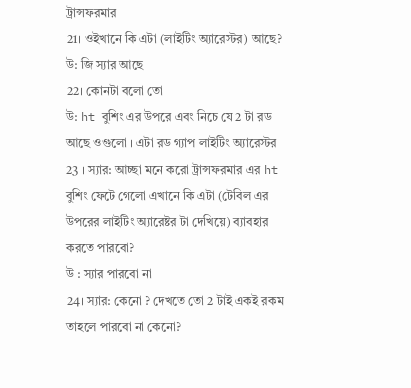ট্রান্সফরমার
21। ওইখানে কি এটা (লাইটিং অ্যারেস্টর) আছে?
উ: জি স্যার আছে
22। কোনটা বলো তো
উ: ht বুশিং এর উপরে এবং নিচে যে 2 টা রড আছে ওগুলো । এটা রড গ্যাপ লাইটিং অ্যারেস্টর
23 । স্যার: আচ্ছা মনে করো ট্রান্সফরমার এর ht বুশিং ফেটে গেলো এখানে কি এটা (টেবিল এর উপরের লাইটিং অ্যারেষ্টর টা দেখিয়ে) ব্যাবহার করতে পারবো?
উ : স্যার পারবো না
24। স্যার: কেনো ? দেখতে তো 2 টাই একই রকম তাহলে পারবো না কেনো?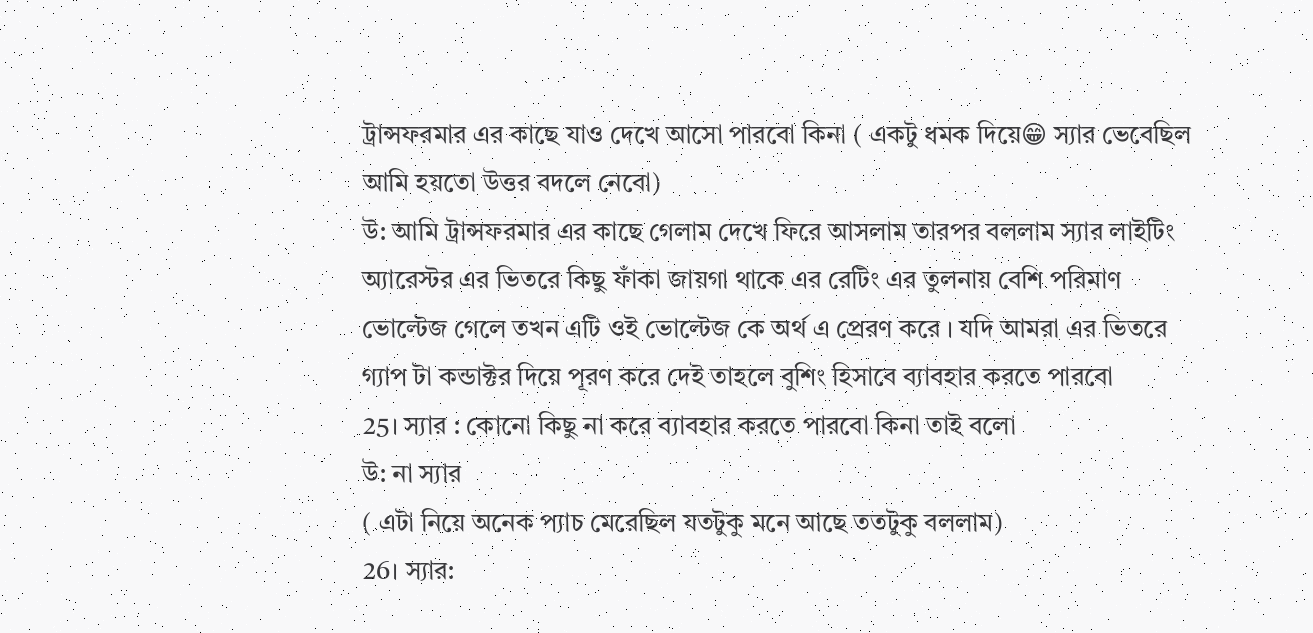ট্রান্সফরমার এর কাছে যাও দেখে আসো পারবো কিনা ( একটু ধমক দিয়ে😁 স্যার ভেবেছিল আমি হয়তো উত্তর বদলে নেবো)
উ: আমি ট্রান্সফরমার এর কাছে গেলাম দেখে ফিরে আসলাম তারপর বললাম স্যার লাইটিং অ্যারেস্টর এর ভিতরে কিছু ফাঁকা জায়গা থাকে এর রেটিং এর তুলনায় বেশি পরিমাণ ভোল্টেজ গেলে তখন এটি ওই ভোল্টেজ কে অর্থ এ প্রেরণ করে । যদি আমরা এর ভিতরে গ্যাপ টা কন্ডাক্টর দিয়ে পূরণ করে দেই তাহলে বুশিং হিসাবে ব্যাবহার করতে পারবো
25। স্যার : কোনো কিছু না করে ব্যাবহার করতে পারবো কিনা তাই বলো
উ: না স্যার
( এটা নিয়ে অনেক প্যাচ মেরেছিল যতটুকু মনে আছে ততটুকু বললাম)
26। স্যার: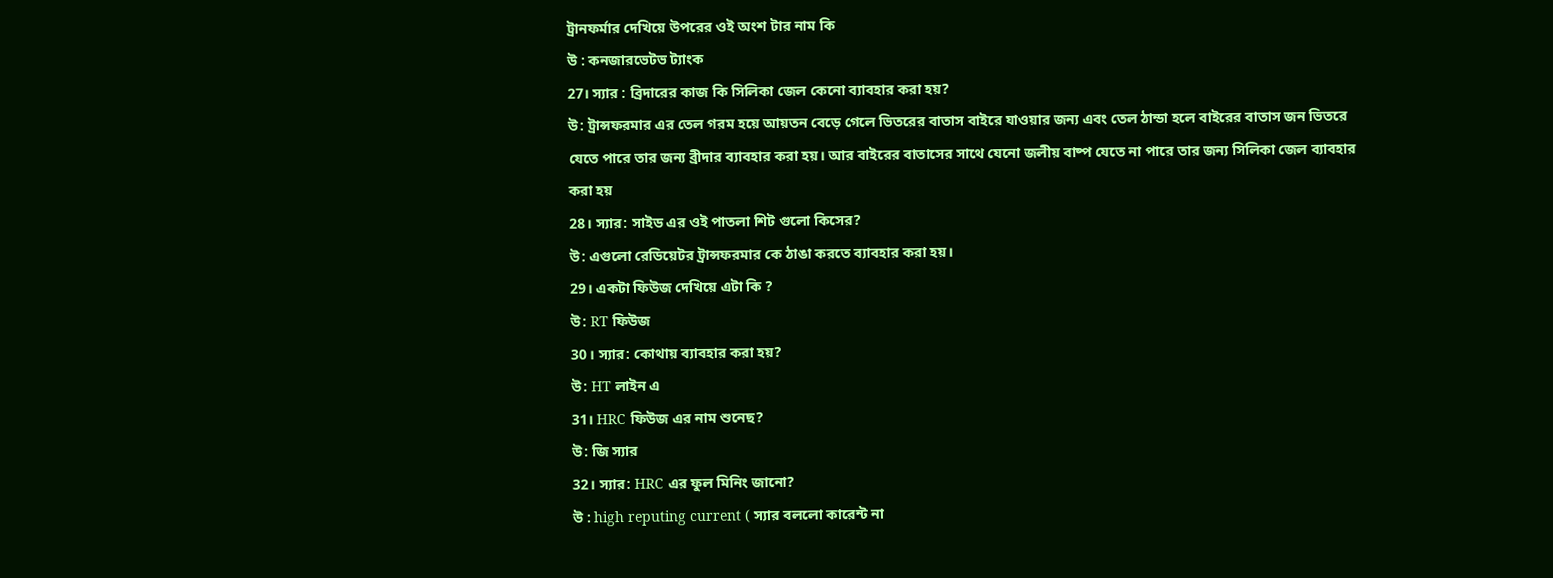ট্রানফর্মার দেখিয়ে উপরের ওই অংশ টার নাম কি
উ : কনজারভেটভ ট্যাংক
27। স্যার : ব্রিদারের কাজ কি সিলিকা জেল কেনো ব্যাবহার করা হয়?
উ: ট্রান্সফরমার এর তেল গরম হয়ে আয়তন বেড়ে গেলে ভিতরের বাতাস বাইরে যাওয়ার জন্য এবং তেল ঠান্ডা হলে বাইরের বাতাস জন ভিতরে যেতে পারে তার জন্য ব্রীদার ব্যাবহার করা হয়। আর বাইরের বাতাসের সাথে যেনো জলীয় বাষ্প যেতে না পারে তার জন্য সিলিকা জেল ব্যাবহার করা হয়
28। স্যার: সাইড এর ওই পাতলা শিট গুলো কিসের?
উ: এগুলো রেডিয়েটর ট্রান্সফরমার কে ঠাঙা করতে ব্যাবহার করা হয়।
29। একটা ফিউজ দেখিয়ে এটা কি ?
উ: RT ফিউজ
30। স্যার: কোথায় ব্যাবহার করা হয়?
উ: HT লাইন এ
31। HRC ফিউজ এর নাম শুনেছ?
উ: জি স্যার
32। স্যার: HRC এর ফুল মিনিং জানো?
উ : high reputing current ( স্যার বললো কারেন্ট না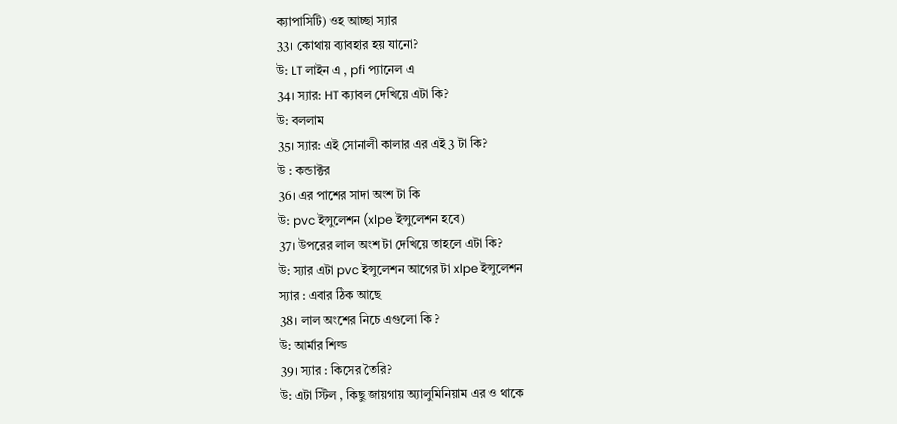ক্যাপাসিটি) ওহ আচ্ছা স্যার
33। কোথায় ব্যাবহার হয় যানো?
উ: LT লাইন এ , pfi প্যানেল এ
34। স্যার: HT ক্যাবল দেখিয়ে এটা কি?
উ: বললাম
35। স্যার: এই সোনালী কালার এর এই 3 টা কি?
উ : কন্ডাক্টর
36। এর পাশের সাদা অংশ টা কি
উ: pvc ইন্সুলেশন (xlpe ইন্সুলেশন হবে)
37। উপরের লাল অংশ টা দেখিয়ে তাহলে এটা কি?
উ: স্যার এটা pvc ইন্সুলেশন আগের টা xlpe ইন্সুলেশন
স্যার : এবার ঠিক আছে
38। লাল অংশের নিচে এগুলো কি ?
উ: আর্মার শিল্ড
39। স্যার : কিসের তৈরি?
উ: এটা স্টিল , কিছু জায়গায় অ্যালুমিনিয়াম এর ও থাকে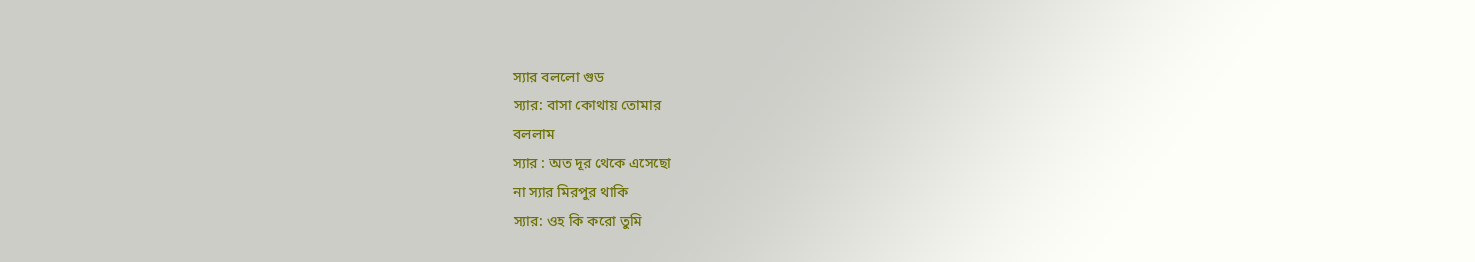স্যার বললো গুড
স্যার: বাসা কোথায় তোমার
বললাম
স্যার : অত দূর থেকে এসেছো
না স্যার মিরপুর থাকি
স্যার: ওহ কি করো তুমি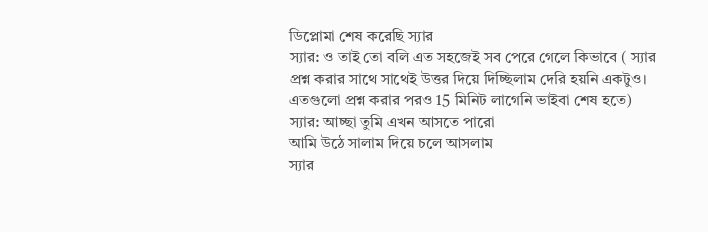ডিপ্লোমা শেষ করেছি স্যার
স্যার: ও তাই তো বলি এত সহজেই সব পেরে গেলে কিভাবে ( স্যার প্রশ্ন করার সাথে সাথেই উত্তর দিয়ে দিচ্ছিলাম দেরি হয়নি একটুও। এতগুলো প্রশ্ন করার পরও 15 মিনিট লাগেনি ভাইবা শেষ হতে)
স্যার: আচ্ছা তুমি এখন আসতে পারো
আমি উঠে সালাম দিয়ে চলে আসলাম
স্যার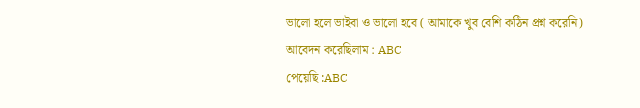ভালো হলে ভাইবা ও ভালো হবে ( আমাকে খুব বেশি কঠিন প্রশ্ন করেনি)
আবেদন করেছিলাম : ABC
পেয়েছি :ABC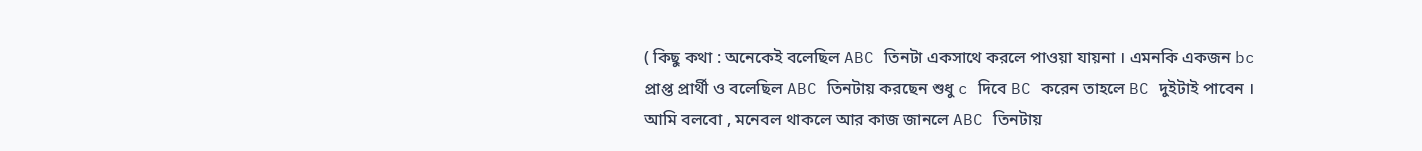( কিছু কথা : অনেকেই বলেছিল ABC তিনটা একসাথে করলে পাওয়া যায়না । এমনকি একজন bc প্রাপ্ত প্রার্থী ও বলেছিল ABC তিনটায় করছেন শুধু c দিবে BC করেন তাহলে BC দুইটাই পাবেন । আমি বলবো , মনেবল থাকলে আর কাজ জানলে ABC তিনটায়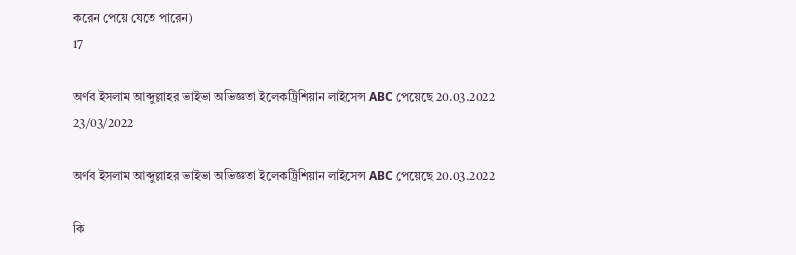করেন পেয়ে যেতে পারেন)
17

অর্ণব ইসলাম আব্দুল্লাহর ভাইভা অভিজ্ঞতা ইলেকট্রিশিয়ান লাইসেন্স ABC পেয়েছে 20.03.2022
23/03/2022

অর্ণব ইসলাম আব্দুল্লাহর ভাইভা অভিজ্ঞতা ইলেকট্রিশিয়ান লাইসেন্স ABC পেয়েছে 20.03.2022

কি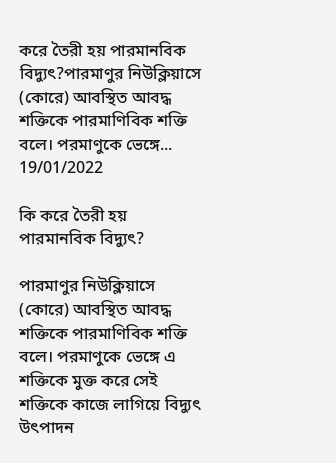করে তৈরী হয় পারমানবিক বিদ্যুৎ?পারমাণুর নিউক্লিয়াসে (কোরে) আবস্থিত আবদ্ধ শক্তিকে পারমাণিবিক শক্তি বলে। পরমাণুকে ভেঙ্গে...
19/01/2022

কি করে তৈরী হয় পারমানবিক বিদ্যুৎ?

পারমাণুর নিউক্লিয়াসে (কোরে) আবস্থিত আবদ্ধ শক্তিকে পারমাণিবিক শক্তি বলে। পরমাণুকে ভেঙ্গে এ শক্তিকে মুক্ত করে সেই শক্তিকে কাজে লাগিয়ে বিদ্যুৎ উৎপাদন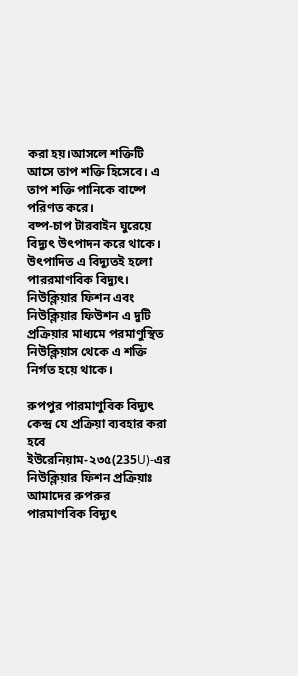করা হয়।আসলে শক্তিটি আসে তাপ শক্তি হিসেবে। এ তাপ শক্তি পানিকে বাষ্পে পরিণত করে।
বষ্প-চাপ টারবাইন ঘুরেয়ে বিদ্যুৎ উৎপাদন করে থাকে। উৎপাদিত এ বিদ্যুতই হলো পাররমাণবিক বিদ্যুৎ। নিউক্লিয়ার ফিশন এবং নিউক্লিয়ার ফিউশন এ দুটি প্রক্রিয়ার মাধ্যমে পরমাণুস্থিত নিউক্লিয়াস থেকে এ শক্তি নির্গত হয়ে থাকে।

রুপপুর পারমাণুবিক বিদ্যুৎ কেন্দ্র যে প্রক্রিয়া ব্যবহার করা হবে
ইউরেনিয়াম-২৩৫(235U)-এর নিউক্লিয়ার ফিশন প্রক্রিয়াঃ
আমাদের রুপরুর পারমাণবিক বিদ্যুৎ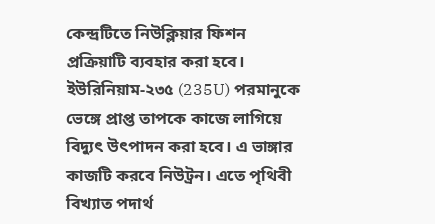কেন্দ্রটিতে নিউক্লিয়ার ফিশন প্রক্রিয়াটি ব্যবহার করা হবে। ইউরিনিয়াম-২৩৫ (235U) পরমানুকে ভেঙ্গে প্রাপ্ত তাপকে কাজে লাগিয়ে বিদ্যুৎ উৎপাদন করা হবে। এ ভাঙ্গার কাজটি করবে নিউট্রন। এতে পৃথিবী বিখ্যাত পদার্থ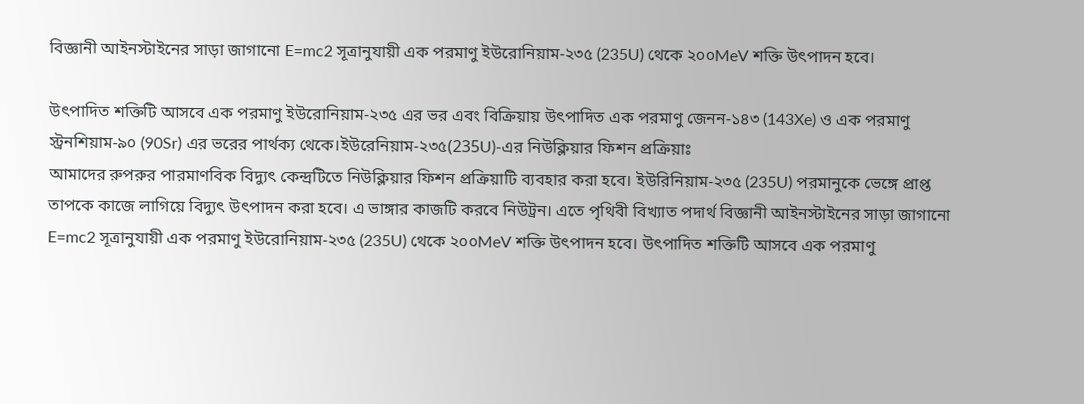বিজ্ঞানী আইনস্টাইনের সাড়া জাগানো E=mc2 সূত্রানুযায়ী এক পরমাণু ইউরোনিয়াম-২৩৫ (235U) থেকে ২০০MeV শক্তি উৎপাদন হবে।

উৎপাদিত শক্তিটি আসবে এক পরমাণু ইউরোনিয়াম-২৩৫ এর ভর এবং বিক্রিয়ায় উৎপাদিত এক পরমাণু জেনন-১৪৩ (143Xe) ও এক পরমাণু স্ট্রনশিয়াম-৯০ (90Sr) এর ভরের পার্থক্য থেকে।ইউরেনিয়াম-২৩৫(235U)-এর নিউক্লিয়ার ফিশন প্রক্রিয়াঃ
আমাদের রুপরুর পারমাণবিক বিদ্যুৎ কেন্দ্রটিতে নিউক্লিয়ার ফিশন প্রক্রিয়াটি ব্যবহার করা হবে। ইউরিনিয়াম-২৩৫ (235U) পরমানুকে ভেঙ্গে প্রাপ্ত তাপকে কাজে লাগিয়ে বিদ্যুৎ উৎপাদন করা হবে। এ ভাঙ্গার কাজটি করবে নিউট্রন। এতে পৃথিবী বিখ্যাত পদার্থ বিজ্ঞানী আইনস্টাইনের সাড়া জাগানো E=mc2 সূত্রানুযায়ী এক পরমাণু ইউরোনিয়াম-২৩৫ (235U) থেকে ২০০MeV শক্তি উৎপাদন হবে। উৎপাদিত শক্তিটি আসবে এক পরমাণু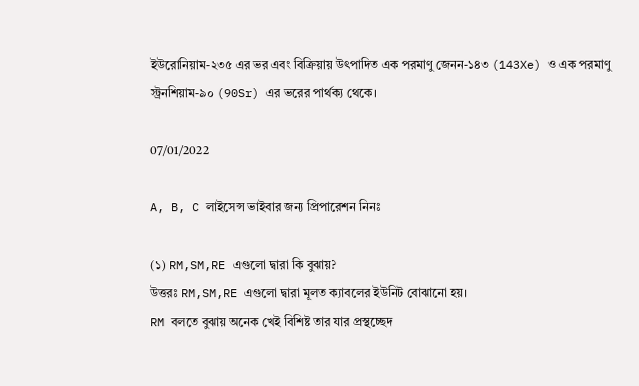ইউরোনিয়াম-২৩৫ এর ভর এবং বিক্রিয়ায় উৎপাদিত এক পরমাণু জেনন-১৪৩ (143Xe) ও এক পরমাণু স্ট্রনশিয়াম-৯০ (90Sr) এর ভরের পার্থক্য থেকে।

07/01/2022

A, B, C লাইসেন্স ভাইবার জন্য প্রিপারেশন নিনঃ

(১) RM,SM,RE এগুলো দ্বারা কি বুঝায়?
উত্তরঃ RM,SM,RE এগুলো দ্বারা মূলত ক্যাবলের ইউনিট বোঝানো হয়।
RM বলতে বুঝায় অনেক খেই বিশিষ্ট তার যার প্রস্থচ্ছেদ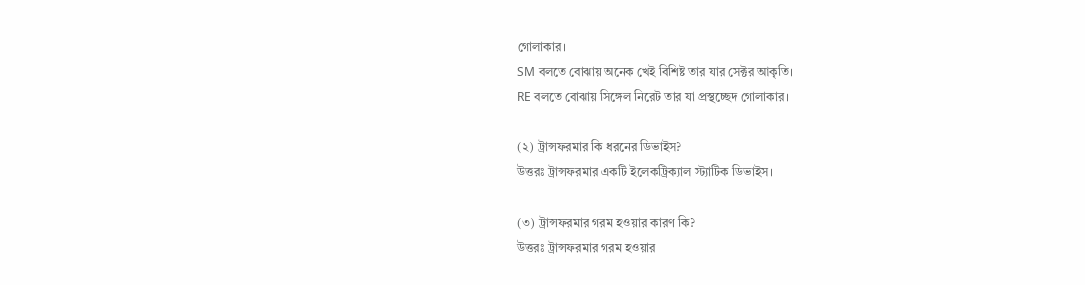গোলাকার।
SM বলতে বোঝায় অনেক খেই বিশিষ্ট তার যার সেক্টর আকৃতি।
RE বলতে বোঝায় সিঙ্গেল নিরেট তার যা প্রস্থচ্ছেদ গোলাকার।

(২) ট্রান্সফরমার কি ধরনের ডিভাইস?
উত্তরঃ ট্রান্সফরমার একটি ইলেকট্রিক্যাল স্ট্যাটিক ডিভাইস।

(৩) ট্রান্সফরমার গরম হওয়ার কারণ কি?
উত্তরঃ ট্রান্সফরমার গরম হওয়ার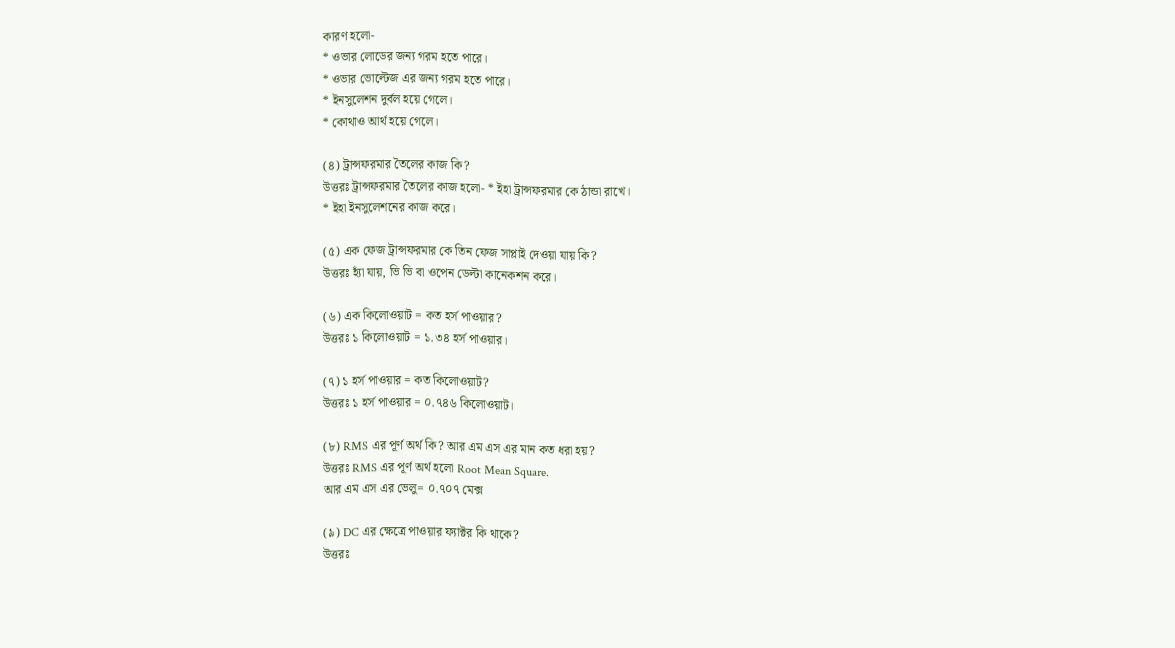কারণ হলো-
* ওভার লোডের জন্য গরম হতে পারে।
* ওভার ভোল্টেজ এর জন্য গরম হতে পারে।
* ইনসুলেশন দুর্বল হয়ে গেলে।
* কোথাও আর্থ হয়ে গেলে।

(৪) ট্রান্সফরমার তৈলের কাজ কি?
উত্তরঃ ট্রান্সফরমার তৈলের কাজ হলো- * ইহা ট্রান্সফরমার কে ঠান্ডা রাখে।
* ইহা ইনসুলেশনের কাজ করে।

(৫) এক ফেজ ট্রান্সফরমার কে তিন ফেজ সাপ্লাই দেওয়া যায় কি?
উত্তরঃ হ্যাঁ যায়, ভি ভি বা ওপেন ডেল্টা কানেকশন করে।

(৬) এক কিলোওয়াট = কত হর্স পাওয়ার?
উত্তরঃ ১ কিলোওয়াট = ১.৩৪ হর্স পাওয়ার।

(৭) ১ হর্স পাওয়ার = কত কিলোওয়াট?
উত্তরঃ ১ হর্স পাওয়ার = ০.৭৪৬ কিলোওয়াট।

(৮) RMS এর পূর্ণ অর্থ কি? আর এম এস এর মান কত ধরা হয়?
উত্তরঃ RMS এর পূর্ণ অর্থ হলো Root Mean Square.
আর এম এস এর ভেলু= ০.৭০৭ মেক্স

(৯) DC এর ক্ষেত্রে পাওয়ার ফ্যাক্টর কি থাকে?
উত্তরঃ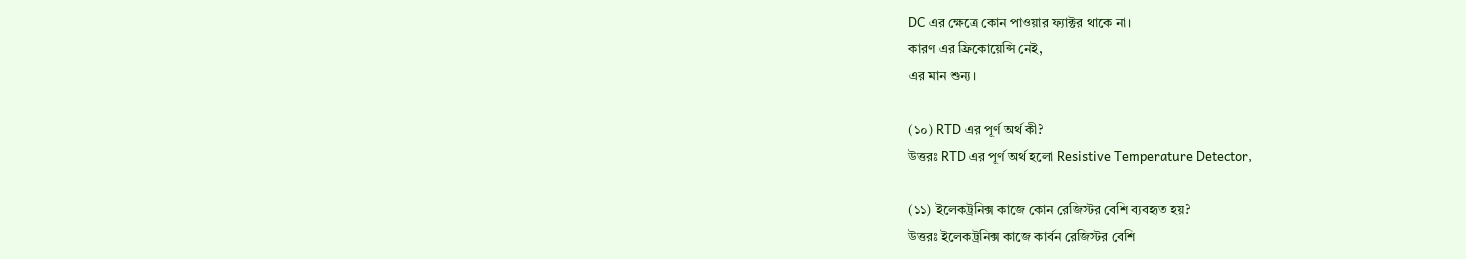DC এর ক্ষেত্রে কোন পাওয়ার ফ্যাক্টর থাকে না।
কারণ এর ফ্রিকোয়েন্সি নেই,
এর মান শুন্য।

(১০) RTD এর পূর্ণ অর্থ কী?
উত্তরঃ RTD এর পূর্ণ অর্থ হলো Resistive Temperature Detector,

(১১) ইলেকট্রনিক্স কাজে কোন রেজিস্টর বেশি ব্যবহৃত হয়?
উত্তরঃ ইলেকট্রনিক্স কাজে কার্বন রেজিস্টর বেশি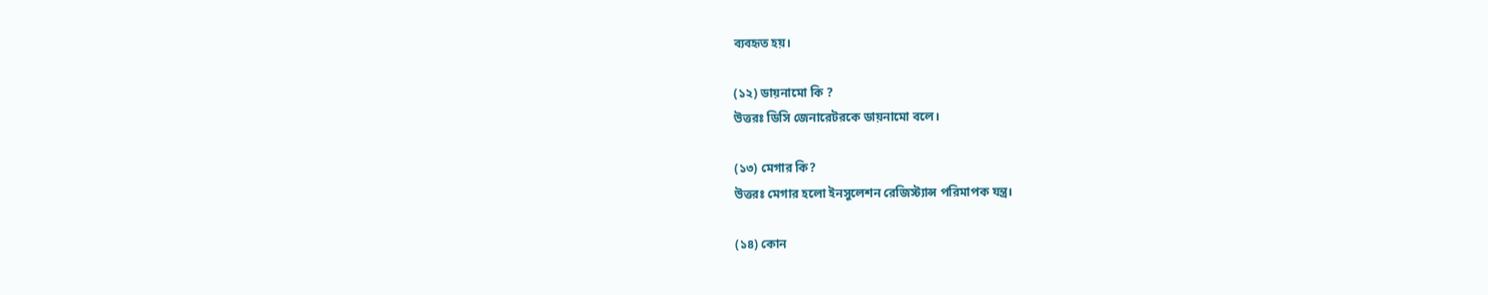ব্যবহৃত হয়।

(১২) ডায়নামো কি ?
উত্তরঃ ডিসি জেনারেটরকে ডায়নামো বলে।

(১৩) মেগার কি?
উত্তরঃ মেগার হলো ইনসুলেশন রেজিস্ট্যান্স পরিমাপক যন্ত্র।

(১৪) কোন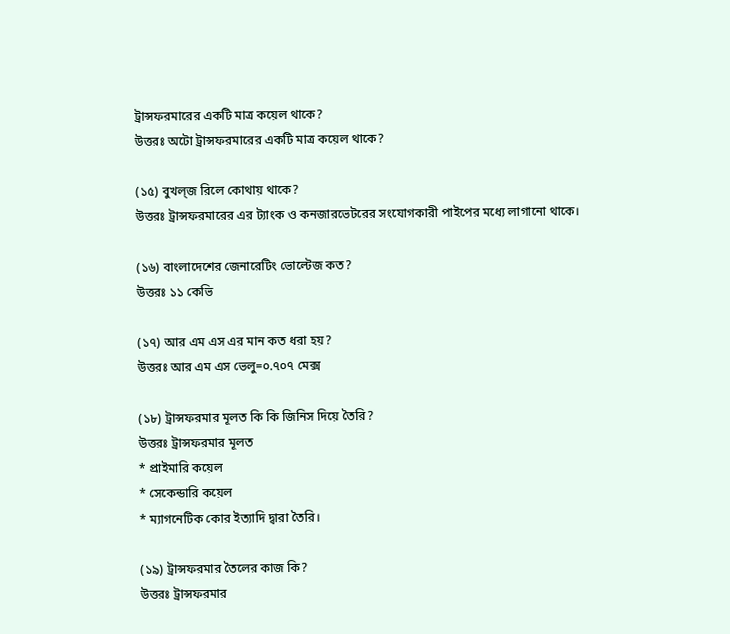ট্রান্সফরমারের একটি মাত্র কয়েল থাকে?
উত্তরঃ অটো ট্রান্সফরমারের একটি মাত্র কয়েল থাকে?

(১৫) বুখল্জ রিলে কোথায় থাকে?
উত্তরঃ ট্রান্সফরমারের এর ট্যাংক ও কনজারভেটরের সংযোগকারী পাইপের মধ্যে লাগানো থাকে।

(১৬) বাংলাদেশের জেনারেটিং ভোল্টেজ কত?
উত্তরঃ ১১ কেভি

(১৭) আর এম এস এর মান কত ধরা হয়?
উত্তরঃ আর এম এস ভেলু=০.৭০৭ মেক্স

(১৮) ট্রান্সফরমার মূলত কি কি জিনিস দিয়ে তৈরি?
উত্তরঃ ট্রান্সফরমার মূলত
* প্রাইমারি কয়েল
* সেকেন্ডারি কয়েল
* ম্যাগনেটিক কোর ইত্যাদি দ্বারা তৈরি।

(১৯) ট্রান্সফরমার তৈলের কাজ কি?
উত্তরঃ ট্রান্সফরমার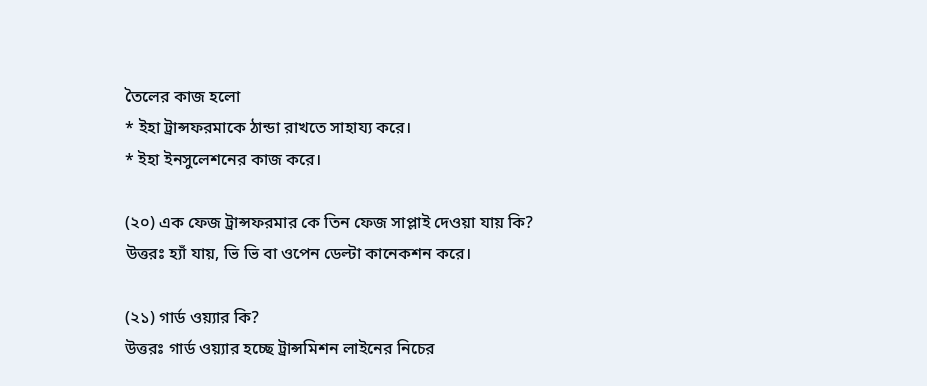তৈলের কাজ হলো
* ইহা ট্রান্সফরমাকে ঠান্ডা রাখতে সাহায্য করে।
* ইহা ইনসুলেশনের কাজ করে।

(২০) এক ফেজ ট্রান্সফরমার কে তিন ফেজ সাপ্লাই দেওয়া যায় কি?
উত্তরঃ হ্যাঁ যায়, ভি ভি বা ওপেন ডেল্টা কানেকশন করে।

(২১) গার্ড ওয়্যার কি?
উত্তরঃ গার্ড ওয়্যার হচ্ছে ট্রান্সমিশন লাইনের নিচের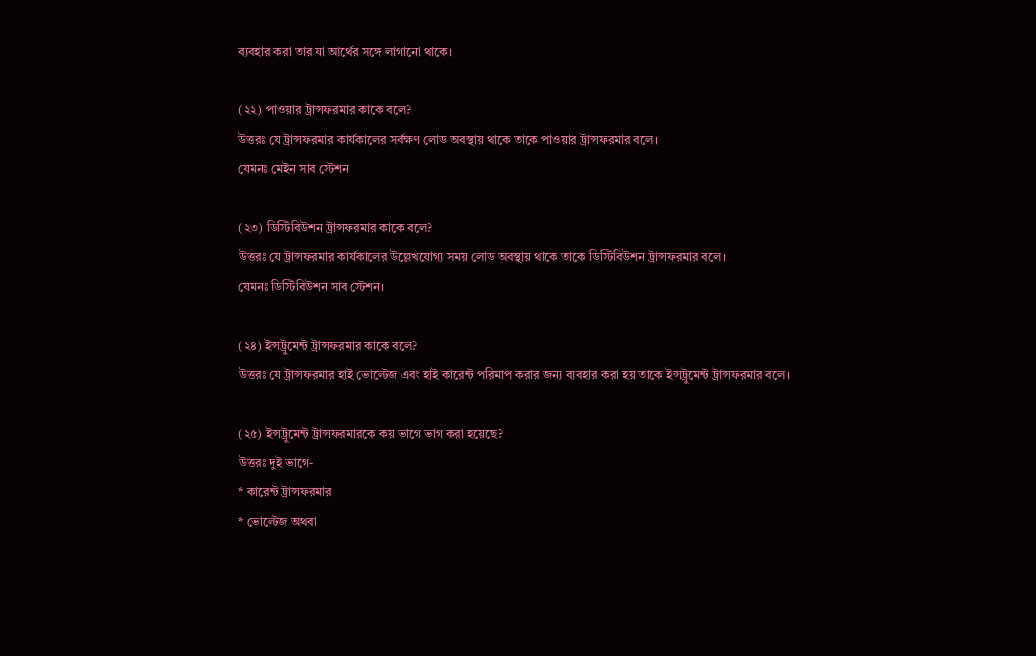ব্যবহার করা তার যা আর্থের সঙ্গে লাগানো থাকে।

(২২) পাওয়ার ট্রান্সফরমার কাকে বলে?
উত্তরঃ যে ট্রান্সফরমার কার্যকালের সর্বক্ষণ লোড অবস্থায় থাকে তাকে পাওয়ার ট্রান্সফরমার বলে।
যেমনঃ মেইন সাব স্টেশন

(২৩) ডিস্টিবিউশন ট্রান্সফরমার কাকে বলে?
উত্তরঃ যে ট্রান্সফরমার কার্যকালের উল্লেখযোগ্য সময় লোড অবস্থায় থাকে তাকে ডিস্টিবিউশন ট্রান্সফরমার বলে।
যেমনঃ ডিস্টিবিউশন সাব স্টেশন।

(২৪) ইন্সট্রুমেন্ট ট্রান্সফরমার কাকে বলে?
উত্তরঃ যে ট্রান্সফরমার হাই ভোল্টেজ এবং হাই কারেন্ট পরিমাপ করার জন্য ব্যবহার করা হয় তাকে ইন্সট্রুমেন্ট ট্রান্সফরমার বলে।

(২৫) ইন্সট্রুমেন্ট ট্রান্সফরমারকে কয় ভাগে ভাগ করা হয়েছে?
উত্তরঃ দুই ভাগে-
* কারেন্ট ট্রান্সফরমার
* ভোল্টেজ অথবা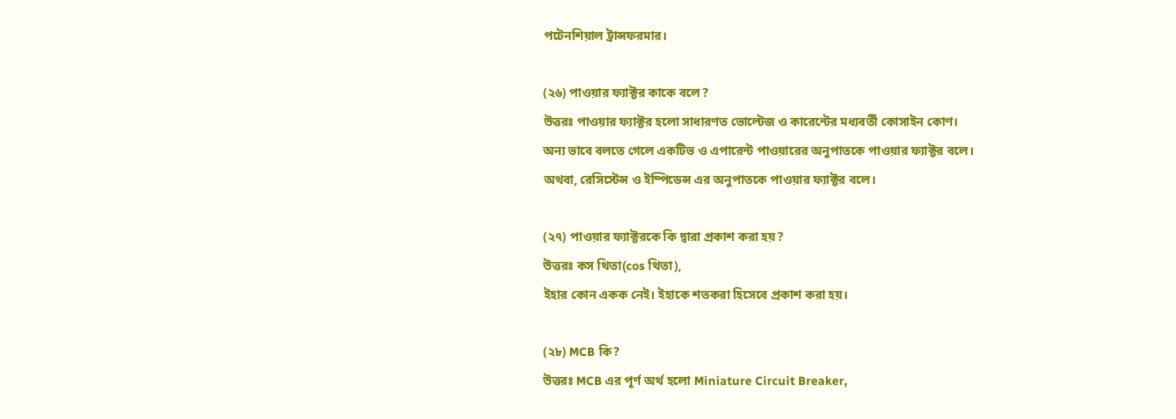পটেনশিয়াল ট্রান্সফরমার।

(২৬) পাওয়ার ফ্যাক্টর কাকে বলে?
উত্তরঃ পাওয়ার ফ্যাক্টর হলো সাধারণত ভোল্টেজ ও কারেন্টের মধ্যবর্তী কোসাইন কোণ।
অন্য ভাবে বলতে গেলে একটিভ ও এপারেন্ট পাওয়ারের অনুপাতকে পাওয়ার ফ্যাক্টর বলে।
অথবা, রেসিস্টেন্স ও ইম্পিডেন্স এর অনুপাতকে পাওয়ার ফ্যাক্টর বলে।

(২৭) পাওয়ার ফ্যাক্টরকে কি দ্বারা প্রকাশ করা হয়?
উত্তরঃ কস থিতা(cos থিতা),
ইহার কোন একক নেই। ইহাকে শতকরা হিসেবে প্রকাশ করা হয়।

(২৮) MCB কি?
উত্তরঃ MCB এর পূর্ণ অর্থ হলো Miniature Circuit Breaker,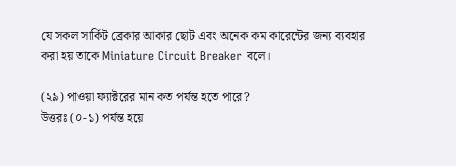যে সকল সার্কিট ব্রেকার আকার ছোট এবং অনেক কম কারেন্টের জন্য ব্যবহার করা হয় তাকে Miniature Circuit Breaker বলে।

(২৯) পাওয়া ফ্যাক্টরের মান কত পর্যন্ত হতে পারে?
উত্তরঃ (০-১) পর্যন্ত হয়ে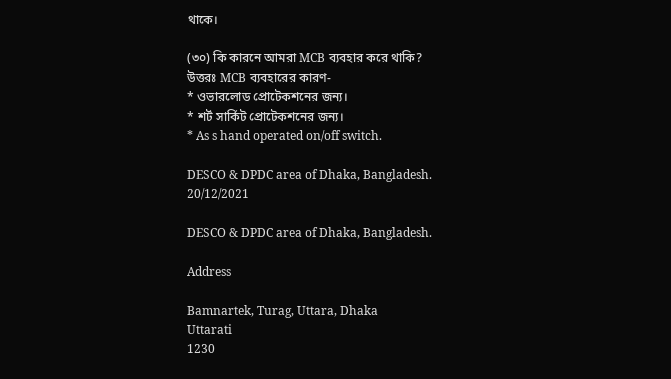থাকে।

(৩০) কি কারনে আমরা MCB ব্যবহার করে থাকি?
উত্তরঃ MCB ব্যবহারের কারণ-
* ওভারলোড প্রোটেকশনের জন্য।
* শর্ট সার্কিট প্রোটেকশনের জন্য।
* As s hand operated on/off switch.

DESCO & DPDC area of Dhaka, Bangladesh.
20/12/2021

DESCO & DPDC area of Dhaka, Bangladesh.

Address

Bamnartek, Turag, Uttara, Dhaka
Uttarati
1230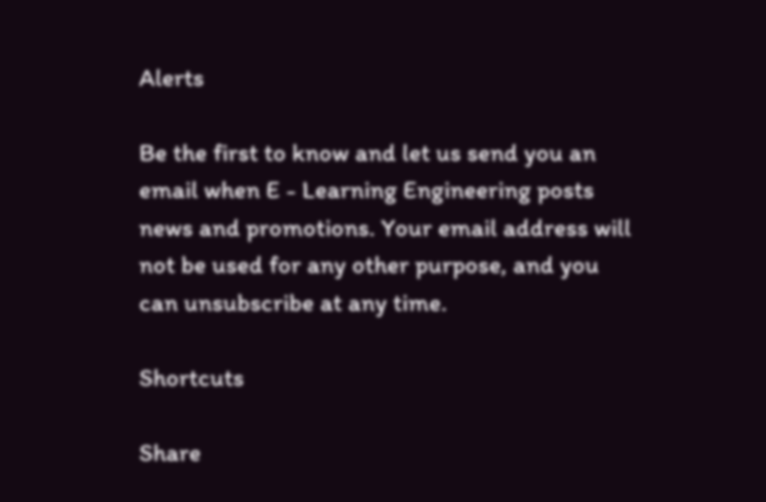Alerts

Be the first to know and let us send you an email when E - Learning Engineering posts news and promotions. Your email address will not be used for any other purpose, and you can unsubscribe at any time.

Shortcuts

Share